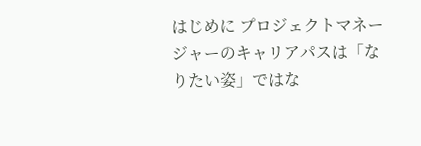はじめに プロジェクトマネージャーのキャリアパスは「なりたい姿」ではな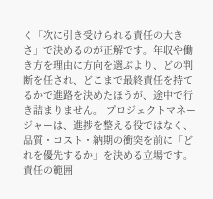く「次に引き受けられる責任の大きさ」で決めるのが正解です。年収や働き方を理由に方向を選ぶより、どの判断を任され、どこまで最終責任を持てるかで進路を決めたほうが、途中で行き詰まりません。 プロジェクトマネージャーは、進捗を整える役ではなく、品質・コスト・納期の衝突を前に「どれを優先するか」を決める立場です。責任の範囲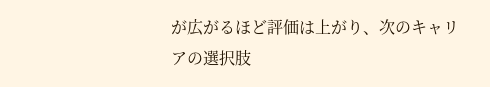が広がるほど評価は上がり、次のキャリアの選択肢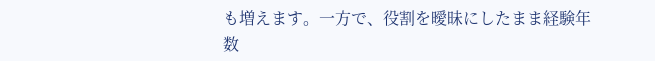も増えます。一方で、役割を曖昧にしたまま経験年数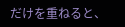だけを重ねると、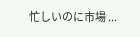忙しいのに市場 ...